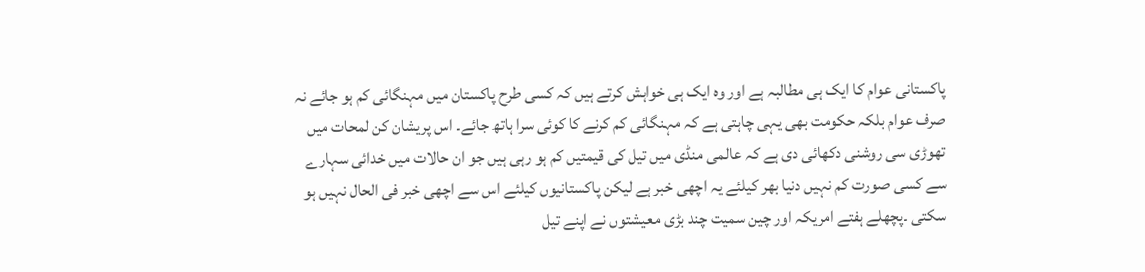پاکستانی عوام کا ایک ہی مطالبہ ہے اور وہ ایک ہی خواہش کرتے ہیں کہ کسی طرح پاکستان میں مہنگائی کم ہو جائے نہ صرف عوام بلکہ حکومت بھی یہی چاہتی ہے کہ مہنگائی کم کرنے کا کوئی سرا ہاتھ جائے۔ اس پریشان کن لمحات میں تھوڑی سی روشنی دکھائی دی ہے کہ عالمی منڈی میں تیل کی قیمتیں کم ہو رہی ہیں جو ان حالات میں خدائی سہارے سے کسی صورت کم نہیں دنیا بھر کیلئے یہ اچھی خبر ہے لیکن پاکستانیوں کیلئے اس سے اچھی خبر فی الحال نہیں ہو سکتی ۔پچھلے ہفتے امریکہ اور چین سمیت چند بڑی معیشتوں نے اپنے تیل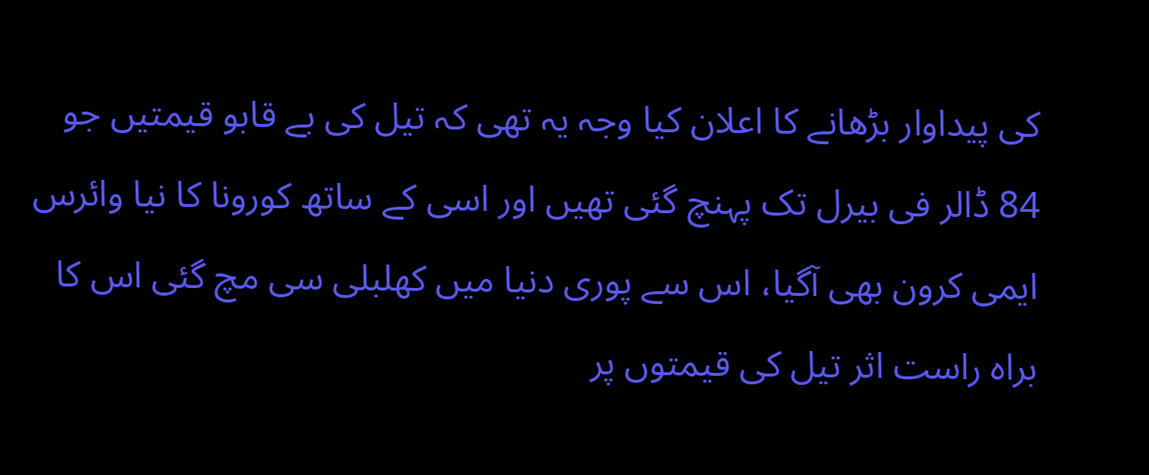کی پیداوار بڑھانے کا اعلان کیا وجہ یہ تھی کہ تیل کی بے قابو قیمتیں جو 84 ڈالر فی بیرل تک پہنچ گئی تھیں اور اسی کے ساتھ کورونا کا نیا وائرس ایمی کرون بھی آگیا، اس سے پوری دنیا میں کھلبلی سی مچ گئی اس کا براہ راست اثر تیل کی قیمتوں پر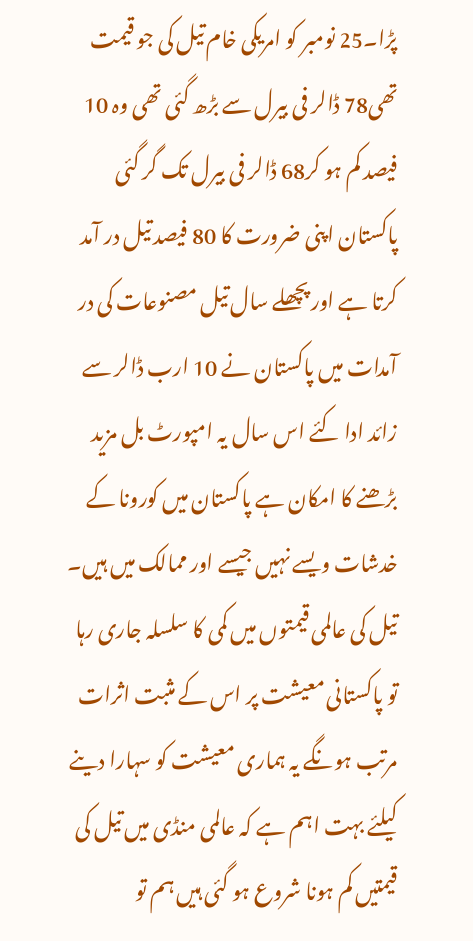پڑا۔25 نومبر کو امریکی خام تیل کی جو قیمت تھی78 ڈالر فی بیرل سے بڑھ گئی تھی وہ 10 فیصد کم ہو کر68 ڈالر فی بیرل تک گر گئی پاکستان اپنی ضرورت کا 80 فیصد تیل در آمد کرتا ہے اور پچھلے سال تیل مصنوعات کی در آمدات میں پاکستان نے 10 ارب ڈالر سے زائد ادا کئے اس سال یہ امپورٹ بل مزید بڑھنے کا امکان ہے پاکستان میں کورونا کے خدشات ویسے نہیں جیسے اور ممالک میں ہیں۔ تیل کی عالمی قیمتوں میں کمی کا سلسلہ جاری رہا تو پاکستانی معیشت پر اس کے مثبت اثرات مرتب ہونگے یہ ہماری معیشت کو سہارا دینے کیلئے بہت اہم ہے کہ عالمی منڈی میں تیل کی قیمتیں کم ہونا شروع ہو گئی ہیں ہم تو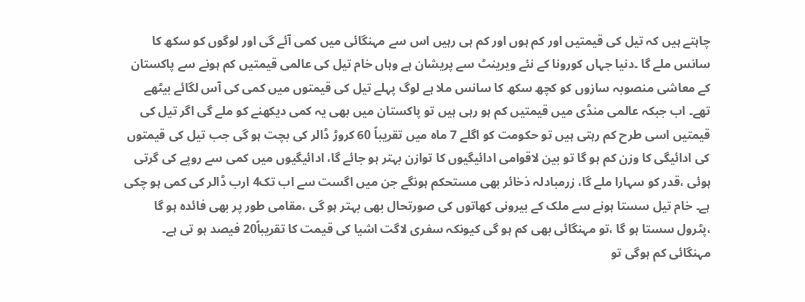چاہتے ہیں کہ تیل کی قیمتیں اور کم ہوں اور کم ہی رہیں اس سے مہنگائی میں کمی آئے گی اور لوگوں کو سکھ کا سانس ملے گا ۔دنیا جہاں کورونا کے نئے ویرینٹ سے پریشان ہے وہاں خام تیل کی عالمی قیمتیں کم ہونے سے پاکستان کے معاشی منصوبہ سازوں کو کچھ سکھ کا سانس ملا ہے لوگ پہلے تیل کی قیمتوں میں کمی کی آس لگائے بیٹھے تھے۔ اب جبکہ عالمی منڈی میں قیمتیں کم ہو رہی ہیں تو پاکستان میں بھی یہ کمی دیکھنے کو ملے گی اگر تیل کی قیمتیں اسی طرح کم رہتی ہیں تو حکومت کو اگلے 7 ماہ میں تقریباً 60 کروڑ ڈالر کی بچت ہو گی جب تیل کی قیمتوں کی ادائیگی کا وزن کم ہو گا تو بین لاقوامی ادائیگیوں کا توازن بہتر ہو جائے گا، ادائیگیوں میں کمی سے روپے کی گرتی ہوئی ،قدر کو سہارا ملے گا، زرمبادلہ ذخائر بھی مستحکم ہونگے جن میں اگست سے اب تک4 ارب ڈالر کی کمی ہو چکی ہے۔ خام تیل سستا ہونے سے ملک کے بیرونی کھاتوں کی صورتحال بھی بہتر ہو گی ،مقامی طور پر بھی فائدہ ہو گا ،پٹرول سستا ہو گا ،تو مہنگائی بھی کم ہو گی کیونکہ سفری لاگت اشیا کی قیمت کا تقریباً20 فیصد ہو تی ہے۔ مہنگائی کم ہوگی تو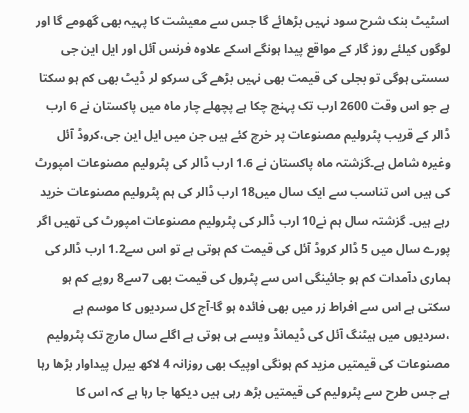اسٹیٹ بنک شرح سود نہیں بڑھائے گا جس سے معیشت کا پہیہ بھی گھومے گا اور لوگوں کیلئے روز گار کے مواقع پیدا ہونگے اسکے علاوہ فرنس آئل اور ایل این جی سستی ہوگی تو بجلی کی قیمت بھی نہیں بڑھے گی سرکو لر ڈیٹ بھی کم ہو سکتا ہے جو اس وقت 2600 ارب تک پہنچ چکا ہے پچھلے چار ماہ میں پاکستان نے 6 ارب ڈالر کے قریب پٹرولیم مصنوعات پر خرچ کئے ہیں جن میں ایل این جی،کروڈ آئل وغیرہ شامل ہے۔گزشتہ ماہ پاکستان نے 1.6 ارب ڈالر کی پٹرولیم مصنوعات امپورٹ کی ہیں اس تناسب سے ایک سال میں18 ارب ڈالر کی ہم پٹرولیم مصنوعات خرید رہے ہیں۔ گزشتہ سال ہم نے10 ارب ڈالر کی پٹرولیم مصنوعات امپورٹ کی تھیں اگر پورے سال میں 5 ڈالر کروڈ آئل کی قیمت کم ہوتی ہے تو اس سے1.2 ارب ڈالر کی ہماری دآمدات کم ہو جائینگی اس سے پٹرول کی قیمت بھی 7سے8 روپے کم ہو سکتی ہے اس سے افراط زر میں بھی فائدہ ہو گا-آج کل سردیوں کا موسم ہے ،سردیوں میں ہیٹنگ آئل کی ڈیمانڈ ویسے ہی ہوتی ہے اگلے سال مارچ تک پٹرولیم مصنوعات کی قیمتیں مزید کم ہونگی اوپیک بھی روزانہ 4 لاکھ بیرل پیداوار بڑھا رہا ہے جس طرح سے پٹرولیم کی قیمتیں بڑھ رہی ہیں دیکھا جا رہا ہے کہ اس کا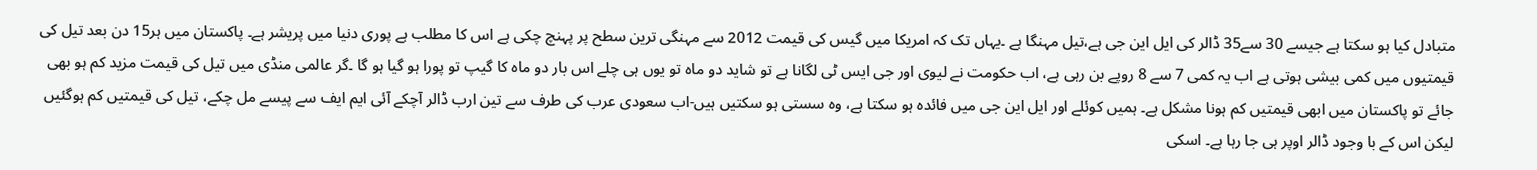متبادل کیا ہو سکتا ہے جیسے 30 سے35 ڈالر کی ایل این جی ہے،تیل مہنگا ہے ۔یہاں تک کہ امریکا میں گیس کی قیمت 2012 سے مہنگی ترین سطح پر پہنچ چکی ہے اس کا مطلب ہے پوری دنیا میں پریشر ہے۔ پاکستان میں ہر15 دن بعد تیل کی قیمتیوں میں کمی بیشی ہوتی ہے اب یہ کمی 7 سے 8 روپے بن رہی ہے، اب حکومت نے لیوی اور جی ایس ٹی لگانا ہے تو شاید دو ماہ تو یوں ہی چلے اس بار دو ماہ کا گیپ تو پورا ہو گیا ہو گا ۔گر عالمی منڈی میں تیل کی قیمت مزید کم ہو بھی جائے تو پاکستان میں ابھی قیمتیں کم ہونا مشکل ہے۔ ہمیں کوئلے اور ایل این جی میں فائدہ ہو سکتا ہے، وہ سستی ہو سکتیں ہیں-اب سعودی عرب کی طرف سے تین ارب ڈالر آچکے آئی ایم ایف سے پیسے مل چکے، تیل کی قیمتیں کم ہوگئیں لیکن اس کے با وجود ڈالر اوپر ہی جا رہا ہے۔ اسکی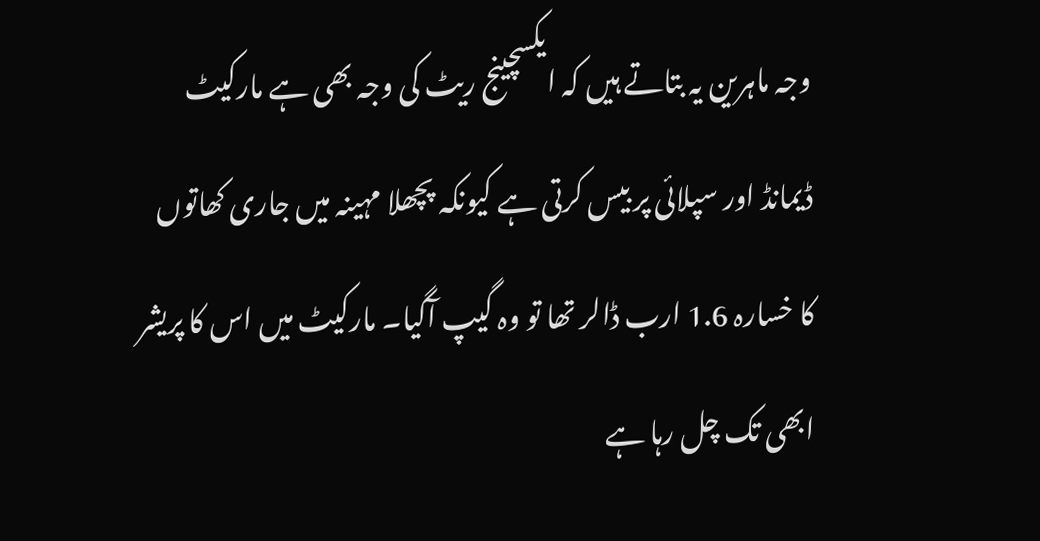وجہ ماہرین یہ بتاتے ہیں کہ ایکسچینج ریٹ کی وجہ بھی ہے مارکیٹ ڈیمانڈ اور سپلائی پر بیس کرتی ہے کیونکہ پچھلا مہینہ میں جاری کھاتوں کا خسارہ 1.6 ارب ڈالر تھا تو وہ گیپ آگیا۔ مارکیٹ میں اس کا پریشر ابھی تک چل رہا ہے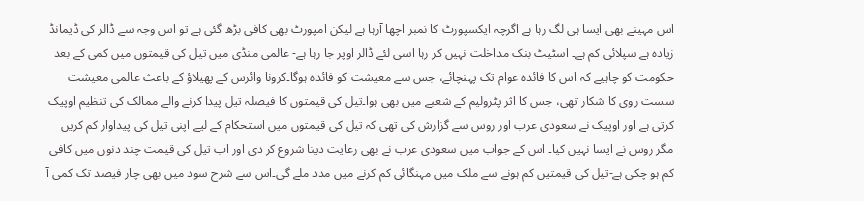اس مہینے بھی ایسا ہی لگ رہا ہے اگرچہ ایکسپورٹ کا نمبر اچھا آرہا ہے لیکن امپورٹ بھی کافی بڑھ گئی ہے تو اس وجہ سے ڈالر کی ڈیمانڈ زیادہ ہے سپلائی کم ہے۔ اسٹیٹ بنک مداخلت نہیں کر رہا اسی لئے ڈالر اوپر جا رہا ہے- عالمی منڈی میں تیل کی قیمتوں میں کمی کے بعد حکومت کو چاہیے کہ اس کا فائدہ عوام تک پہنچائے، جس سے معیشت کو فائدہ ہوگا۔کرونا وائرس کے پھیلاؤ کے باعث عالمی معیشت سست روی کا شکار تھی، جس کا اثر پٹرولیم کے شعبے میں بھی ہوا۔تیل کی قیمتوں کا فیصلہ تیل پیدا کرنے والے ممالک کی تنظیم اوپیک کرتی ہے اور اوپیک نے سعودی عرب اور روس سے گزارش کی تھی کہ تیل کی قیمتوں میں استحکام کے لیے اپنی تیل کی پیداوار کم کریں مگر روس نے ایسا نہیں کیا۔ اس کے جواب میں سعودی عرب نے بھی رعایت دینا شروع کر دی اور اب تیل کی قیمت چند دنوں میں کافی کم ہو چکی ہے-تیل کی قیمتیں کم ہونے سے ملک میں مہنگائی کم کرنے میں مدد ملے گی۔اس سے شرح سود میں بھی چار فیصد تک کمی آ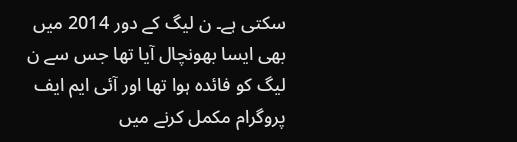سکتی ہے۔ ن لیگ کے دور 2014 میں بھی ایسا بھونچال آیا تھا جس سے ن لیگ کو فائدہ ہوا تھا اور آئی ایم ایف پروگرام مکمل کرنے میں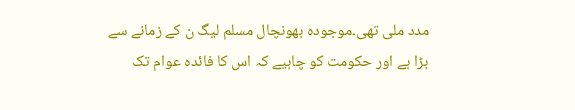مدد ملی تھی۔موجودہ بھونچال مسلم لیگ ن کے زمانے سے بڑا ہے اور حکومت کو چاہیے کہ اس کا فائدہ عوام تک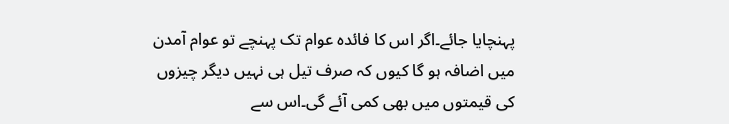پہنچایا جائے۔اگر اس کا فائدہ عوام تک پہنچے تو عوام آمدن میں اضافہ ہو گا کیوں کہ صرف تیل ہی نہیں دیگر چیزوں کی قیمتوں میں بھی کمی آئے گی۔اس سے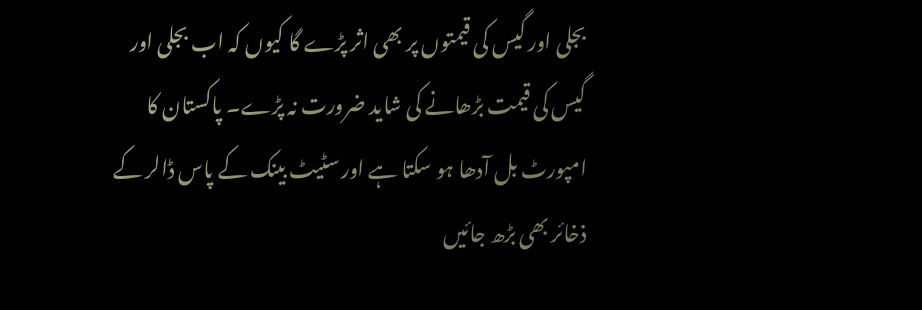بجلی اور گیس کی قیمتوں پر بھی اثر پڑے گا کیوں کہ اب بجلی اور گیس کی قیمت بڑھانے کی شاید ضرورت نہ پڑے۔ پاکستان کا امپورٹ بل آدھا ہو سکتا ہے اور سٹیٹ بینک کے پاس ڈالر کے ذخائر بھی بڑھ جائیں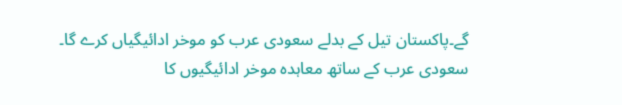گے۔پاکستان تیل کے بدلے سعودی عرب کو موخر ادائیگیاں کرے گا۔ سعودی عرب کے ساتھ معاہدہ موخر ادائیگیوں کا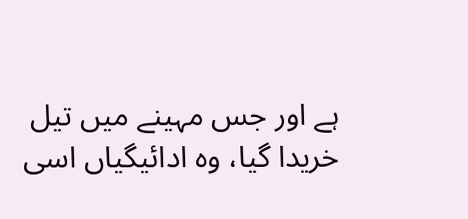ہے اور جس مہینے میں تیل خریدا گیا، وہ ادائیگیاں اسی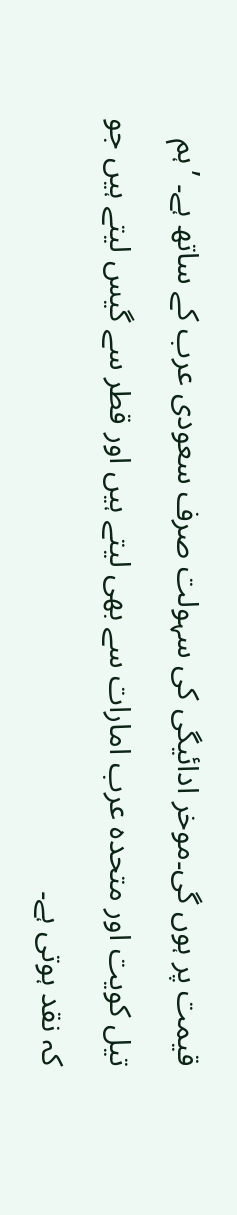قیمت پر ہوں گی۔موخر ادائیگی کی سہولت صرف سعودی عرب کے ساتھ ہے۔ ’ہم تیل کویت اور متحدہ عرب امارات سے بھی لیتے ہیں اور قطر سے گیس لیتے ہیں جو کہ نقد ہوتی ہے۔